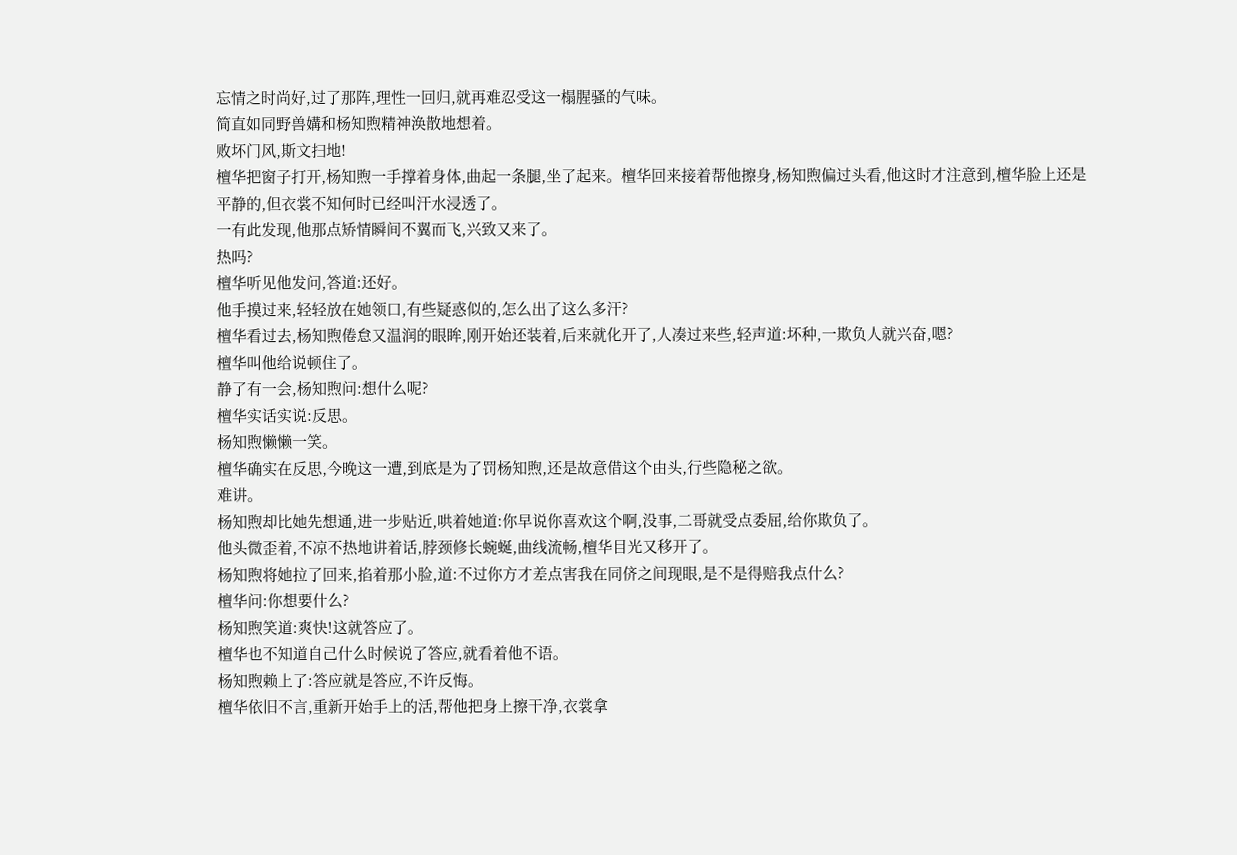忘情之时尚好,过了那阵,理性一回归,就再难忍受这一榻腥骚的气味。
简直如同野兽媾和杨知煦精神涣散地想着。
败坏门风,斯文扫地!
檀华把窗子打开,杨知煦一手撑着身体,曲起一条腿,坐了起来。檀华回来接着帮他擦身,杨知煦偏过头看,他这时才注意到,檀华脸上还是平静的,但衣裳不知何时已经叫汗水浸透了。
一有此发现,他那点矫情瞬间不翼而飞,兴致又来了。
热吗?
檀华听见他发问,答道:还好。
他手摸过来,轻轻放在她领口,有些疑惑似的,怎么出了这么多汗?
檀华看过去,杨知煦倦怠又温润的眼眸,刚开始还装着,后来就化开了,人凑过来些,轻声道:坏种,一欺负人就兴奋,嗯?
檀华叫他给说顿住了。
静了有一会,杨知煦问:想什么呢?
檀华实话实说:反思。
杨知煦懒懒一笑。
檀华确实在反思,今晚这一遭,到底是为了罚杨知煦,还是故意借这个由头,行些隐秘之欲。
难讲。
杨知煦却比她先想通,进一步贴近,哄着她道:你早说你喜欢这个啊,没事,二哥就受点委屈,给你欺负了。
他头微歪着,不凉不热地讲着话,脖颈修长蜿蜒,曲线流畅,檀华目光又移开了。
杨知煦将她拉了回来,掐着那小脸,道:不过你方才差点害我在同侪之间现眼,是不是得赔我点什么?
檀华问:你想要什么?
杨知煦笑道:爽快!这就答应了。
檀华也不知道自己什么时候说了答应,就看着他不语。
杨知煦赖上了:答应就是答应,不许反悔。
檀华依旧不言,重新开始手上的活,帮他把身上擦干净,衣裳拿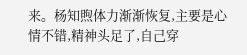来。杨知煦体力渐渐恢复,主要是心情不错,精神头足了,自己穿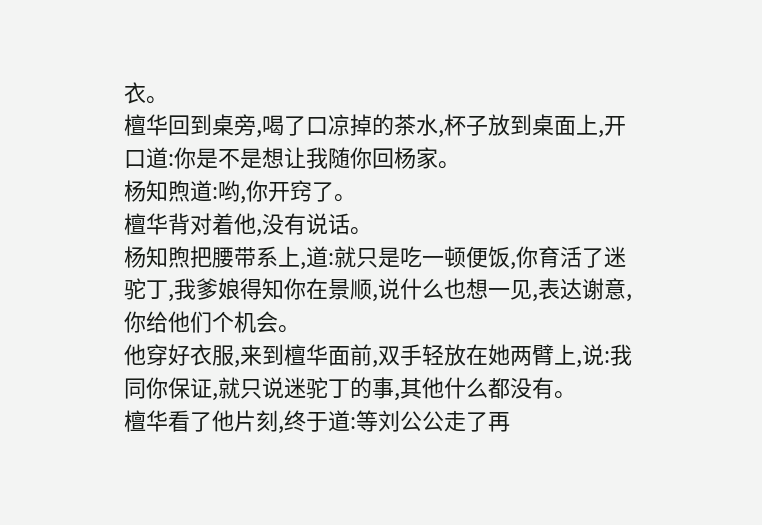衣。
檀华回到桌旁,喝了口凉掉的茶水,杯子放到桌面上,开口道:你是不是想让我随你回杨家。
杨知煦道:哟,你开窍了。
檀华背对着他,没有说话。
杨知煦把腰带系上,道:就只是吃一顿便饭,你育活了迷驼丁,我爹娘得知你在景顺,说什么也想一见,表达谢意,你给他们个机会。
他穿好衣服,来到檀华面前,双手轻放在她两臂上,说:我同你保证,就只说迷驼丁的事,其他什么都没有。
檀华看了他片刻,终于道:等刘公公走了再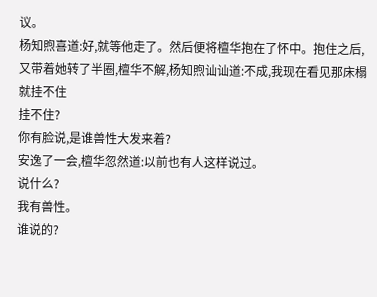议。
杨知煦喜道:好,就等他走了。然后便将檀华抱在了怀中。抱住之后,又带着她转了半圈,檀华不解,杨知煦讪讪道:不成,我现在看见那床榻就挂不住
挂不住?
你有脸说,是谁兽性大发来着?
安逸了一会,檀华忽然道:以前也有人这样说过。
说什么?
我有兽性。
谁说的?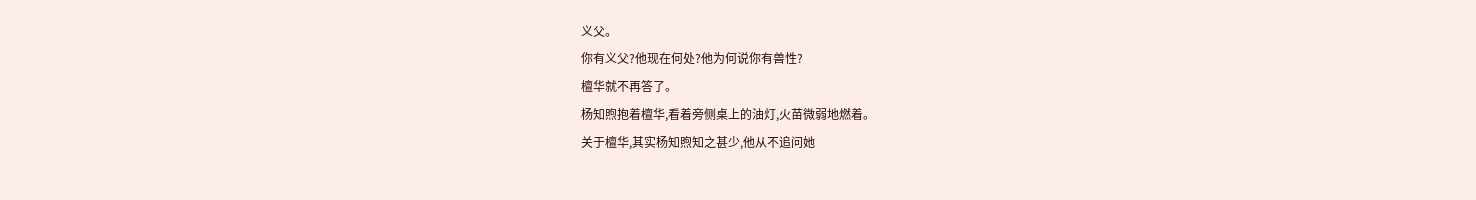义父。
你有义父?他现在何处?他为何说你有兽性?
檀华就不再答了。
杨知煦抱着檀华,看着旁侧桌上的油灯,火苗微弱地燃着。
关于檀华,其实杨知煦知之甚少,他从不追问她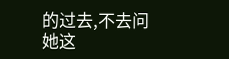的过去,不去问她这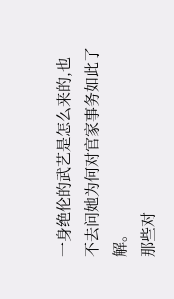一身绝伦的武艺是怎么来的,也不去问她为何对官家事务如此了解。
那些对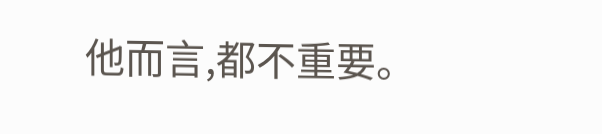他而言,都不重要。